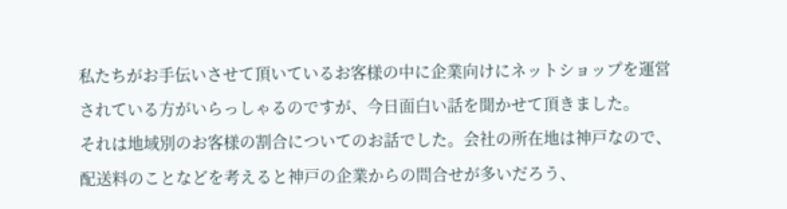私たちがお手伝いさせて頂いているお客様の中に企業向けにネットショップを運営されている方がいらっしゃるのですが、今日面白い話を聞かせて頂きました。
それは地域別のお客様の割合についてのお話でした。会社の所在地は神戸なので、配送料のことなどを考えると神戸の企業からの問合せが多いだろう、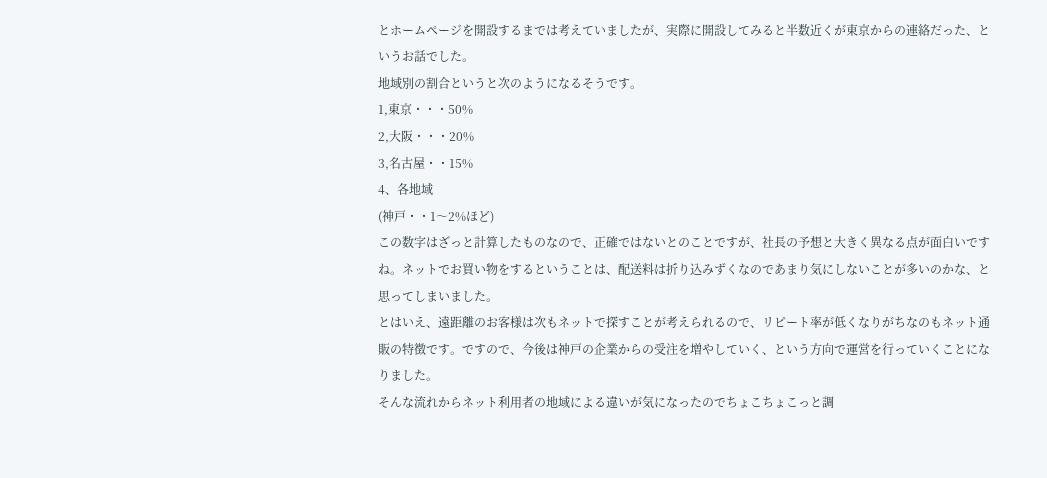とホームページを開設するまでは考えていましたが、実際に開設してみると半数近くが東京からの連絡だった、というお話でした。
地域別の割合というと次のようになるそうです。
1,東京・・・50%
2,大阪・・・20%
3,名古屋・・15%
4、各地域
(神戸・・1〜2%ほど)
この数字はざっと計算したものなので、正確ではないとのことですが、社長の予想と大きく異なる点が面白いですね。ネットでお買い物をするということは、配送料は折り込みずくなのであまり気にしないことが多いのかな、と思ってしまいました。
とはいえ、遠距離のお客様は次もネットで探すことが考えられるので、リピート率が低くなりがちなのもネット通販の特徴です。ですので、今後は神戸の企業からの受注を増やしていく、という方向で運営を行っていくことになりました。
そんな流れからネット利用者の地域による違いが気になったのでちょこちょこっと調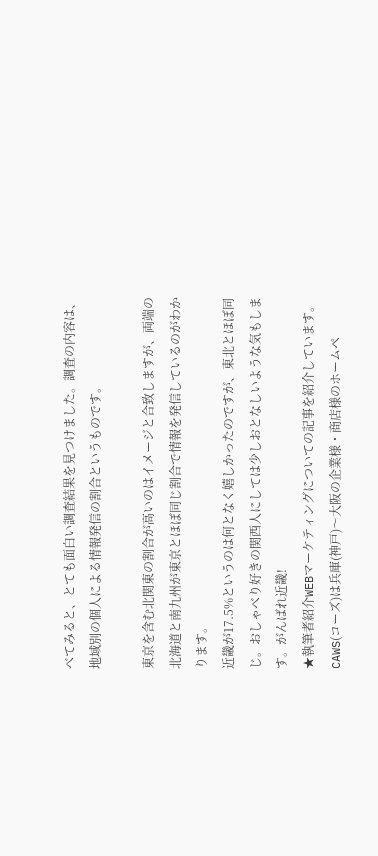べてみると、とても面白い調査結果を見つけました。調査の内容は、地域別の個人による情報発信の割合というものです。

東京を含む北関東の割合が高いのはイメージと合致しますが、両端の北海道と南九州が東京とほぼ同じ割合で情報を発信しているのがわかります。
近畿が17.5%というのは何となく嬉しかったのですが、東北とほぼ同じ。おしゃべり好きの関西人にしては少しおとなしいような気もします。がんばれ近畿!
★執筆者紹介WEBマーケティングについての記事を紹介しています。
CAWS(コーズ)は兵庫(神戸)〜大阪の企業様・商店様のホームペ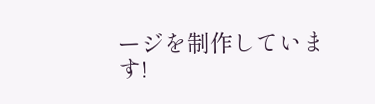ージを制作しています!